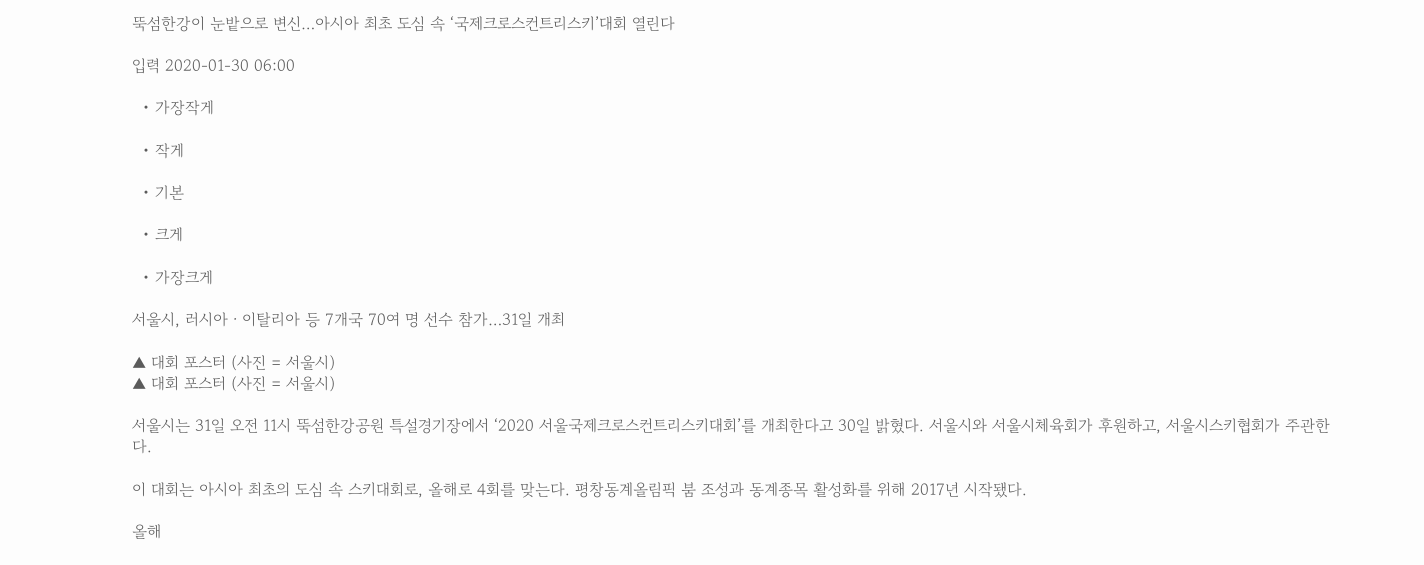뚝섬한강이 눈밭으로 변신…아시아 최초 도심 속 ‘국제크로스컨트리스키’대회 열린다

입력 2020-01-30 06:00

  • 가장작게

  • 작게

  • 기본

  • 크게

  • 가장크게

서울시, 러시아ㆍ이탈리아 등 7개국 70여 명 선수 참가…31일 개최

▲ 대회 포스터 (사진 = 서울시)
▲ 대회 포스터 (사진 = 서울시)

서울시는 31일 오전 11시 뚝섬한강공원 특설경기장에서 ‘2020 서울국제크로스컨트리스키대회’를 개최한다고 30일 밝혔다. 서울시와 서울시체육회가 후원하고, 서울시스키협회가 주관한다.

이 대회는 아시아 최초의 도심 속 스키대회로, 올해로 4회를 맞는다. 평창동계올림픽 붐 조성과 동계종목 활성화를 위해 2017년 시작됐다.

올해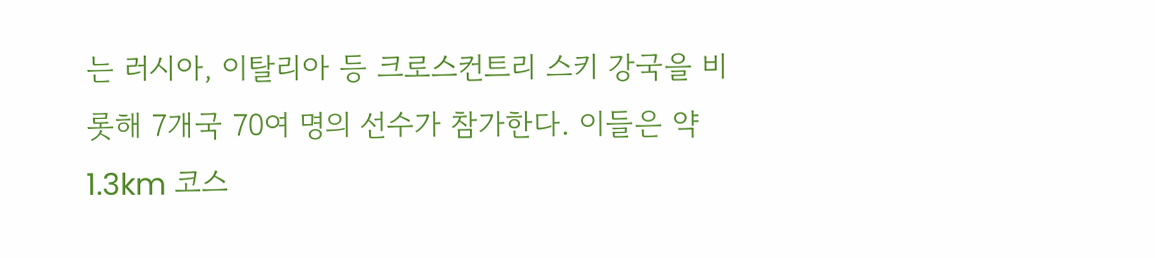는 러시아, 이탈리아 등 크로스컨트리 스키 강국을 비롯해 7개국 70여 명의 선수가 참가한다. 이들은 약 1.3km 코스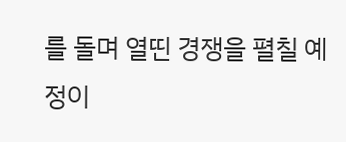를 돌며 열띤 경쟁을 펼칠 예정이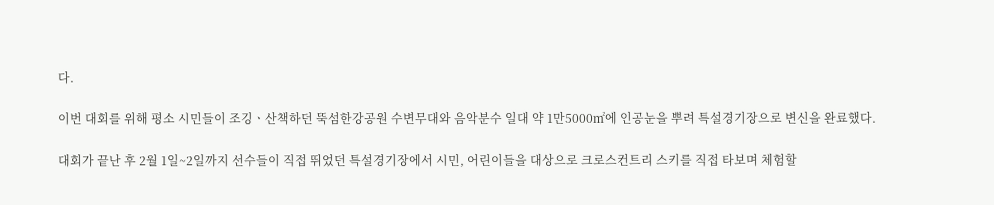다.

이번 대회를 위해 평소 시민들이 조깅ㆍ산책하던 뚝섬한강공원 수변무대와 음악분수 일대 약 1만5000㎡에 인공눈을 뿌려 특설경기장으로 변신을 완료했다.

대회가 끝난 후 2월 1일~2일까지 선수들이 직접 뛰었던 특설경기장에서 시민, 어린이들을 대상으로 크로스컨트리 스키를 직접 타보며 체험할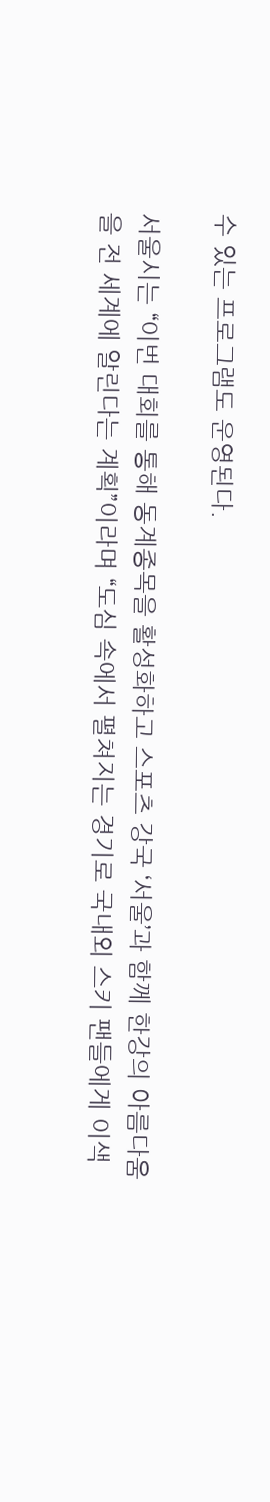수 있는 프로그램도 운영된다.

서울시는 “이번 대회를 통해 동계종목을 활성화하고 스포츠 강국 ‘서울’과 함께 한강의 아름다움을 전 세계에 알린다는 계획”이라며 “도심 속에서 펼쳐지는 경기로 국내외 스키 팬들에게 이색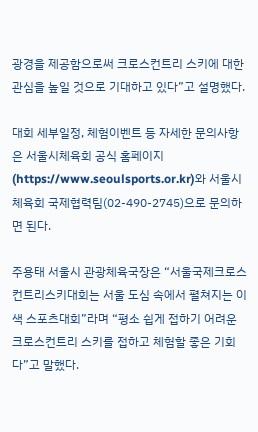광경을 제공함으로써 크로스컨트리 스키에 대한 관심을 높일 것으로 기대하고 있다”고 설명했다.

대회 세부일정, 체험이벤트 등 자세한 문의사항은 서울시체육회 공식 홈페이지(https://www.seoulsports.or.kr)와 서울시체육회 국제협력팀(02-490-2745)으로 문의하면 된다.

주용태 서울시 관광체육국장은 “서울국제크로스컨트리스키대회는 서울 도심 속에서 펼쳐지는 이색 스포츠대회”라며 “평소 쉽게 접하기 어려운 크로스컨트리 스키를 접하고 체험할 좋은 기회다”고 말했다.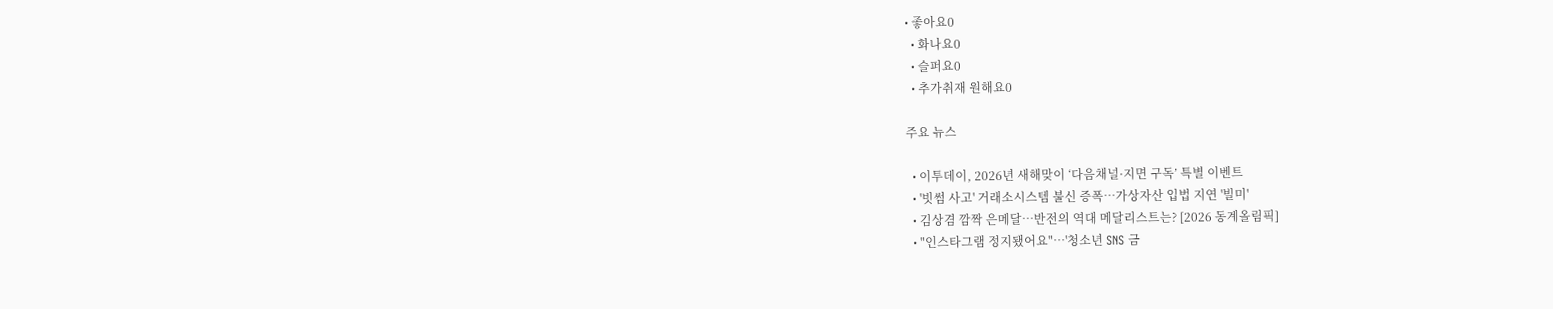• 좋아요0
  • 화나요0
  • 슬퍼요0
  • 추가취재 원해요0

주요 뉴스

  • 이투데이, 2026년 새해맞이 ‘다음채널·지면 구독’ 특별 이벤트
  • '빗썸 사고' 거래소시스템 불신 증폭…가상자산 입법 지연 '빌미'
  • 김상겸 깜짝 은메달…반전의 역대 메달리스트는? [2026 동계올림픽]
  • "인스타그램 정지됐어요"⋯'청소년 SNS 금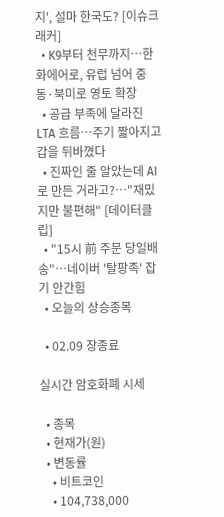지', 설마 한국도? [이슈크래커]
  • K9부터 천무까지…한화에어로, 유럽 넘어 중동·북미로 영토 확장
  • 공급 부족에 달라진 LTA 흐름⋯주기 짧아지고 갑을 뒤바꼈다
  • 진짜인 줄 알았는데 AI로 만든 거라고?…"재밌지만 불편해" [데이터클립]
  • "15시 前 주문 당일배송"…네이버 '탈팡족' 잡기 안간힘
  • 오늘의 상승종목

  • 02.09 장종료

실시간 암호화폐 시세

  • 종목
  • 현재가(원)
  • 변동률
    • 비트코인
    • 104,738,000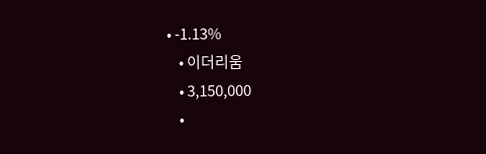• -1.13%
    • 이더리움
    • 3,150,000
    •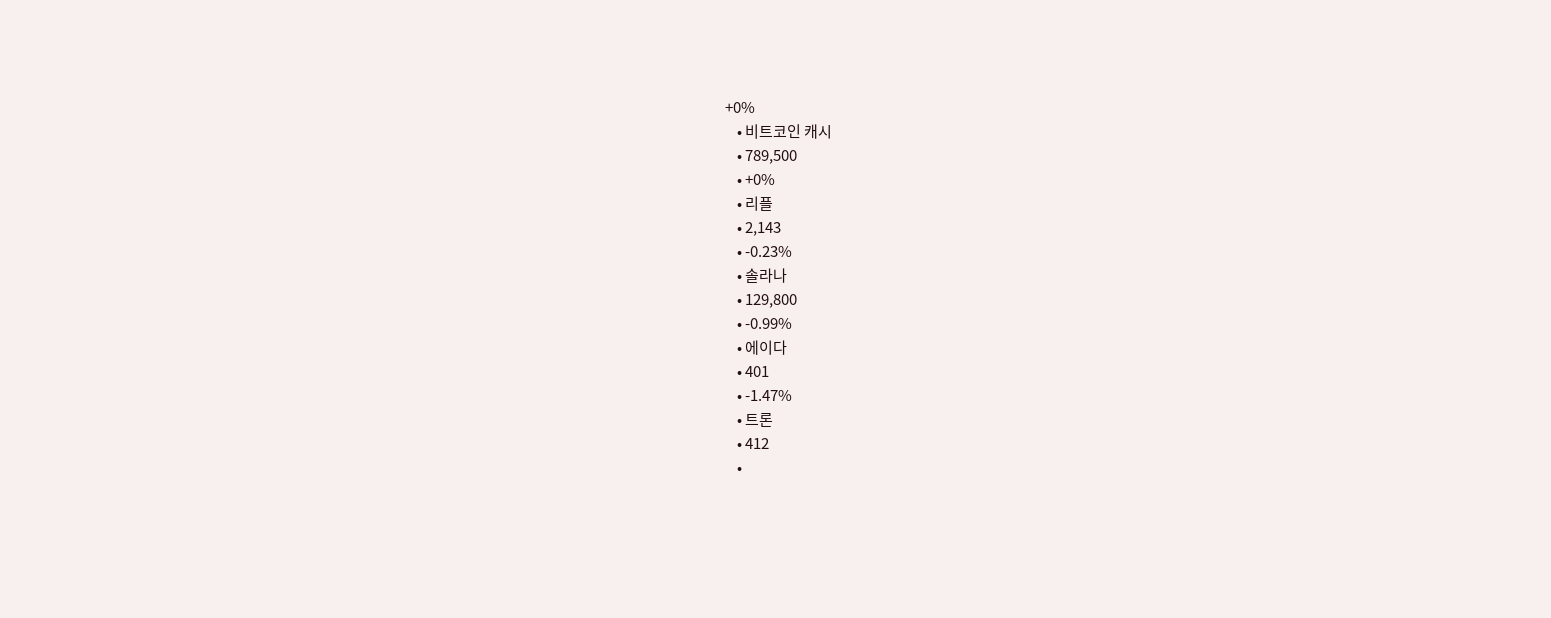+0%
    • 비트코인 캐시
    • 789,500
    • +0%
    • 리플
    • 2,143
    • -0.23%
    • 솔라나
    • 129,800
    • -0.99%
    • 에이다
    • 401
    • -1.47%
    • 트론
    • 412
    •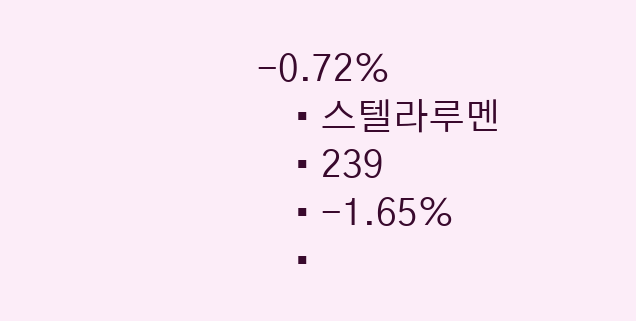-0.72%
    • 스텔라루멘
    • 239
    • -1.65%
    •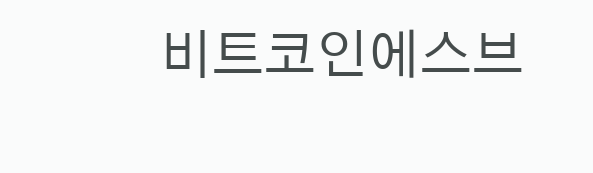비트코인에스브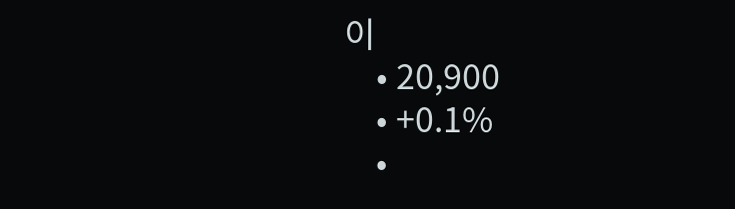이
    • 20,900
    • +0.1%
    •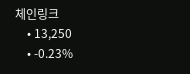체인링크
    • 13,250
    • -0.23%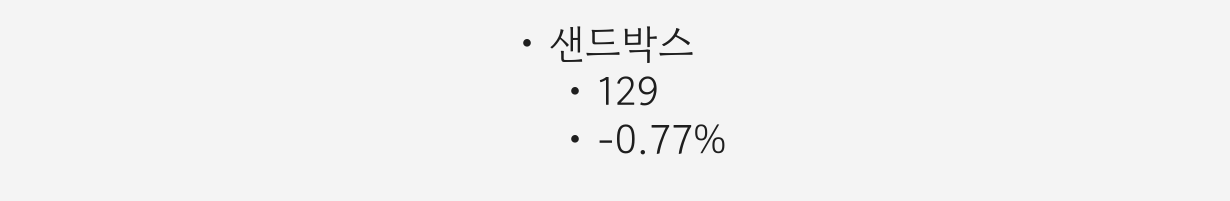• 샌드박스
    • 129
    • -0.77%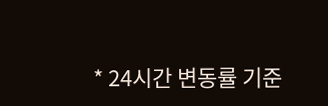* 24시간 변동률 기준